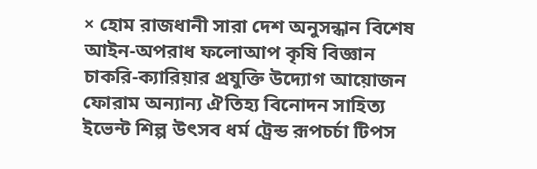× হোম রাজধানী সারা দেশ অনুসন্ধান বিশেষ আইন-অপরাধ ফলোআপ কৃষি বিজ্ঞান চাকরি-ক্যারিয়ার প্রযুক্তি উদ্যোগ আয়োজন ফোরাম অন্যান্য ঐতিহ্য বিনোদন সাহিত্য ইভেন্ট শিল্প উৎসব ধর্ম ট্রেন্ড রূপচর্চা টিপস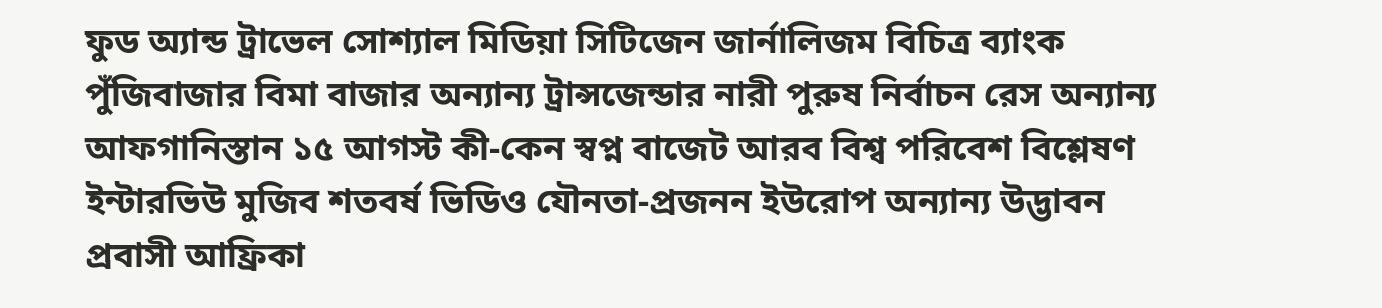ফুড অ্যান্ড ট্রাভেল সোশ্যাল মিডিয়া সিটিজেন জার্নালিজম বিচিত্র ব্যাংক পুঁজিবাজার বিমা বাজার অন্যান্য ট্রান্সজেন্ডার নারী পুরুষ নির্বাচন রেস অন্যান্য আফগানিস্তান ১৫ আগস্ট কী-কেন স্বপ্ন বাজেট আরব বিশ্ব পরিবেশ বিশ্লেষণ ইন্টারভিউ মুজিব শতবর্ষ ভিডিও যৌনতা-প্রজনন ইউরোপ অন্যান্য উদ্ভাবন প্রবাসী আফ্রিকা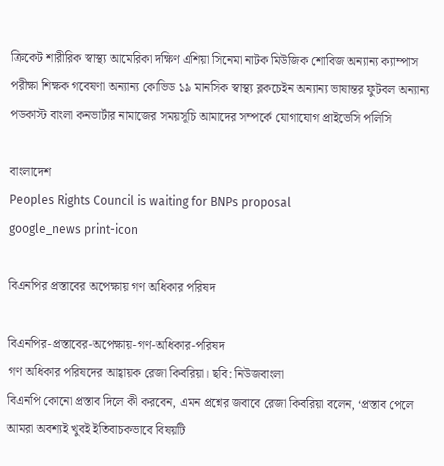ক্রিকেট শারীরিক স্বাস্থ্য আমেরিকা দক্ষিণ এশিয়া সিনেমা নাটক মিউজিক শোবিজ অন্যান্য ক্যাম্পাস পরীক্ষা শিক্ষক গবেষণা অন্যান্য কোভিড ১৯ মানসিক স্বাস্থ্য ব্লকচেইন অন্যান্য ভাষান্তর ফুটবল অন্যান্য পডকাস্ট বাংলা কনভার্টার নামাজের সময়সূচি আমাদের সম্পর্কে যোগাযোগ প্রাইভেসি পলিসি

বাংলাদেশ
Peoples Rights Council is waiting for BNPs proposal
google_news print-icon

বিএনপির প্রস্তাবের অপেক্ষায় গণ অধিকার পরিষদ

বিএনপির-প্রস্তাবের-অপেক্ষায়-গণ-অধিকার-পরিষদ
গণ অধিকার পরিষদের আহ্বায়ক রেজা কিবরিয়া। ছবি: নিউজবাংলা
বিএনপি কোনো প্রস্তাব দিলে কী করবেন, এমন প্রশ্নের জবাবে রেজা কিবরিয়া বলেন, ‘প্রস্তাব পেলে আমরা অবশ্যই খুবই ইতিবাচকভাবে বিষয়টি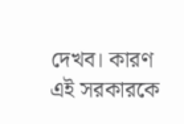দেখব। কারণ এই সরকারকে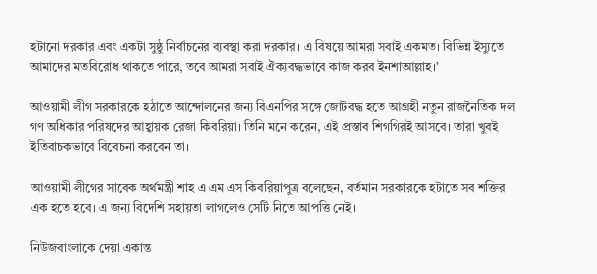হটানো দরকার এবং একটা সুষ্ঠু নির্বাচনের ব্যবস্থা করা দরকার। এ বিষয়ে আমরা সবাই একমত। বিভিন্ন ইস্যুতে আমাদের মতবিরোধ থাকতে পারে, তবে আমরা সবাই ঐক্যবদ্ধভাবে কাজ করব ইনশাআল্লাহ।’

আওয়ামী লীগ সরকারকে হঠাতে আন্দোলনের জন্য বিএনপির সঙ্গে জোটবদ্ধ হতে আগ্রহী নতুন রাজনৈতিক দল গণ অধিকার পরিষদের আহ্বায়ক রেজা কিবরিয়া। তিনি মনে করেন, এই প্রস্তাব শিগগিরই আসবে। তারা খুবই ইতিবাচকভাবে বিবেচনা করবেন তা।

আওয়ামী লীগের সাবেক অর্থমন্ত্রী শাহ এ এম এস কিবরিয়াপুত্র বলেছেন, বর্তমান সরকারকে হটাতে সব শক্তির এক হতে হবে। এ জন্য বিদেশি সহায়তা লাগলেও সেটি নিতে আপত্তি নেই।

নিউজবাংলাকে দেয়া একান্ত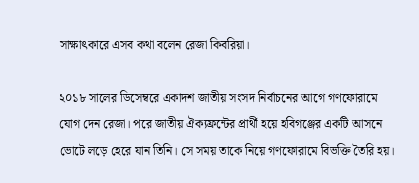সাক্ষাৎকারে এসব কথা বলেন রেজা কিবরিয়া।

২০১৮ সালের ডিসেম্বরে একাদশ জাতীয় সংসদ নির্বাচনের আগে গণফোরামে যোগ দেন রেজা। পরে জাতীয় ঐক্যফ্রন্টের প্রার্থী হয়ে হবিগঞ্জের একটি আসনে ভোটে লড়ে হেরে যান তিনি। সে সময় তাকে নিয়ে গণফোরামে বিভক্তি তৈরি হয়।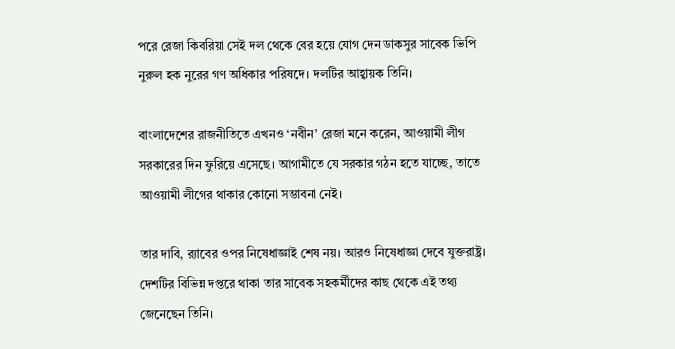পরে রেজা কিবরিয়া সেই দল থেকে বের হয়ে যোগ দেন ডাকসুর সাবেক ভিপি নুরুল হক নুরের গণ অধিকার পরিষদে। দলটির আহ্বায়ক তিনি।

বাংলাদেশের রাজনীতিতে এখনও ‘নবীন’ রেজা মনে করেন, আওয়ামী লীগ সরকারের দিন ফুরিয়ে এসেছে। আগামীতে যে সরকার গঠন হতে যাচ্ছে, তাতে আওয়ামী লীগের থাকার কোনো সম্ভাবনা নেই।

তার দাবি, র‌্যাবের ওপর নিষেধাজ্ঞাই শেষ নয়। আরও নিষেধাজ্ঞা দেবে যুক্তরাষ্ট্র। দেশটির বিভিন্ন দপ্তরে থাকা তার সাবেক সহকর্মীদের কাছ থেকে এই তথ্য জেনেছেন তিনি।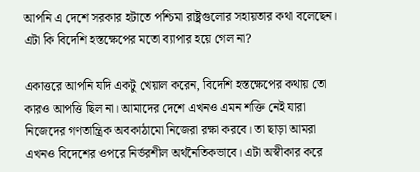আপনি এ দেশে সরকার হটাতে পশ্চিমা রাষ্ট্রগুলোর সহায়তার কথা বলেছেন। এটা কি বিদেশি হস্তক্ষেপের মতো ব্যাপার হয়ে গেল না?

একাত্তরে আপনি যদি একটু খেয়াল করেন, বিদেশি হস্তক্ষেপের কথায় তো কারও আপত্তি ছিল না। আমাদের দেশে এখনও এমন শক্তি নেই যারা নিজেদের গণতান্ত্রিক অবকাঠামো নিজেরা রক্ষা করবে। তা ছাড়া আমরা এখনও বিদেশের ওপরে নির্ভরশীল অর্থনৈতিকভাবে। এটা অস্বীকার করে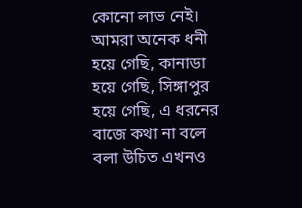কোনো লাভ নেই। আমরা অনেক ধনী হয়ে গেছি, কানাডা হয়ে গেছি, সিঙ্গাপুর হয়ে গেছি, এ ধরনের বাজে কথা না বলে বলা উচিত এখনও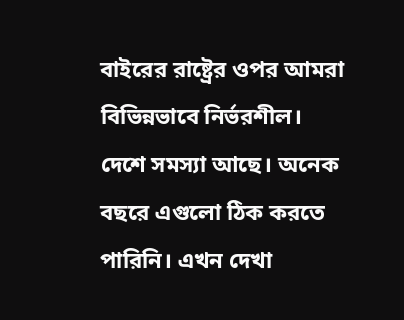বাইরের রাষ্ট্রের ওপর আমরা বিভিন্নভাবে নির্ভরশীল। দেশে সমস্যা আছে। অনেক বছরে এগুলো ঠিক করতে পারিনি। এখন দেখা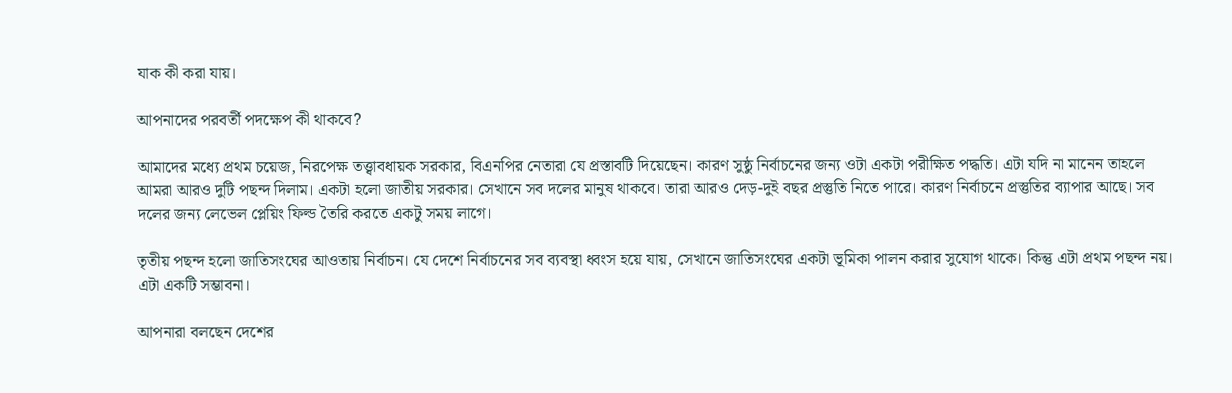যাক কী করা যায়।

আপনাদের পরবর্তী পদক্ষেপ কী থাকবে?

আমাদের মধ্যে প্রথম চয়েজ, নিরপেক্ষ তত্ত্বাবধায়ক সরকার, বিএনপির নেতারা যে প্রস্তাবটি দিয়েছেন। কারণ সুষ্ঠু নির্বাচনের জন্য ওটা একটা পরীক্ষিত পদ্ধতি। এটা যদি না মানেন তাহলে আমরা আরও দুটি পছন্দ দিলাম। একটা হলো জাতীয় সরকার। সেখানে সব দলের মানুষ থাকবে। তারা আরও দেড়-দুই বছর প্রস্তুতি নিতে পারে। কারণ নির্বাচনে প্রস্তুতির ব্যাপার আছে। সব দলের জন্য লেভেল প্লেয়িং ফিল্ড তৈরি করতে একটু সময় লাগে।

তৃতীয় পছন্দ হলো জাতিসংঘের আওতায় নির্বাচন। যে দেশে নির্বাচনের সব ব্যবস্থা ধ্বংস হয়ে যায়, সেখানে জাতিসংঘের একটা ভূমিকা পালন করার সুযোগ থাকে। কিন্তু এটা প্রথম পছন্দ নয়। এটা একটি সম্ভাবনা।

আপনারা বলছেন দেশের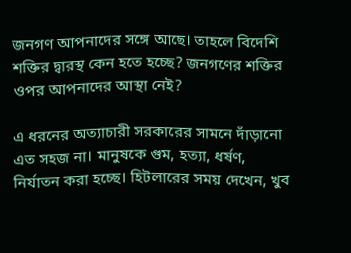জনগণ আপনাদের সঙ্গে আছে। তাহলে বিদেশি শক্তির দ্বারস্থ কেন হতে হচ্ছে? জনগণের শক্তির ওপর আপনাদের আস্থা নেই?

এ ধরনের অত্যাচারী সরকারের সামনে দাঁড়ানো এত সহজ না। মানুষকে গুম, হত্যা, ধর্ষণ, নির্যাতন করা হচ্ছে। হিটলারের সময় দেখেন, খুব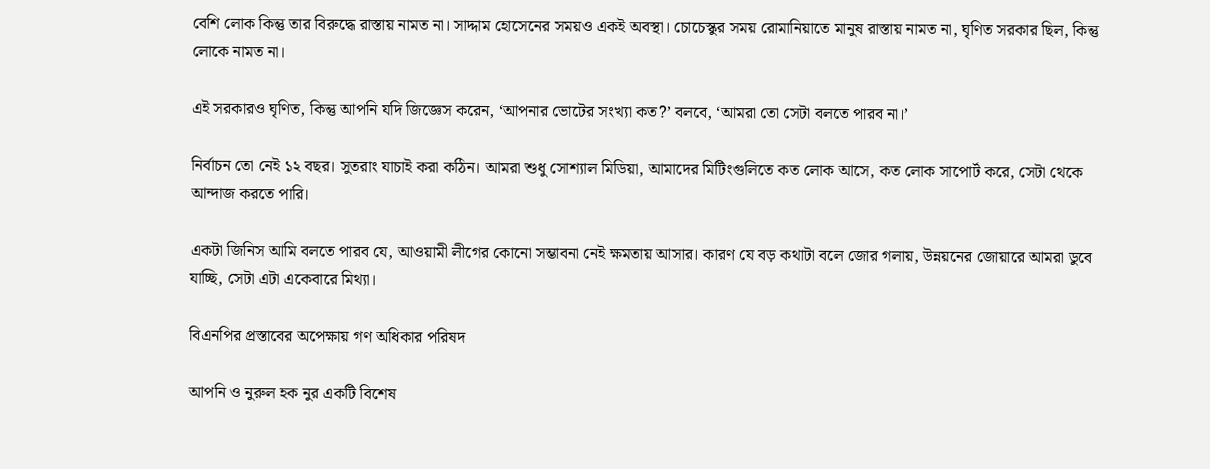বেশি লোক কিন্তু তার বিরুদ্ধে রাস্তায় নামত না। সাদ্দাম হোসেনের সময়ও একই অবস্থা। চোচেস্কুর সময় রোমানিয়াতে মানুষ রাস্তায় নামত না, ঘৃণিত সরকার ছিল, কিন্তু লোকে নামত না।

এই সরকারও ঘৃণিত, কিন্তু আপনি যদি জিজ্ঞেস করেন, ‘আপনার ভোটের সংখ্যা কত?’ বলবে, ‘আমরা তো সেটা বলতে পারব না।’

নির্বাচন তো নেই ১২ বছর। সুতরাং যাচাই করা কঠিন। আমরা শুধু সোশ্যাল মিডিয়া, আমাদের মিটিংগুলিতে কত লোক আসে, কত লোক সাপোর্ট করে, সেটা থেকে আন্দাজ করতে পারি।

একটা জিনিস আমি বলতে পারব যে, আওয়ামী লীগের কোনো সম্ভাবনা নেই ক্ষমতায় আসার। কারণ যে বড় কথাটা বলে জোর গলায়, উন্নয়নের জোয়ারে আমরা ডুবে যাচ্ছি, সেটা এটা একেবারে মিথ্যা।

বিএনপির প্রস্তাবের অপেক্ষায় গণ অধিকার পরিষদ

আপনি ও নুরুল হক নুর একটি বিশেষ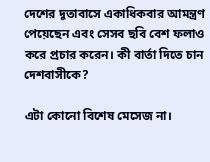দেশের দূতাবাসে একাধিকবার আমন্ত্রণ পেয়েছেন এবং সেসব ছবি বেশ ফলাও করে প্রচার করেন। কী বার্তা দিতে চান দেশবাসীকে?

এটা কোনো বিশেষ মেসেজ না।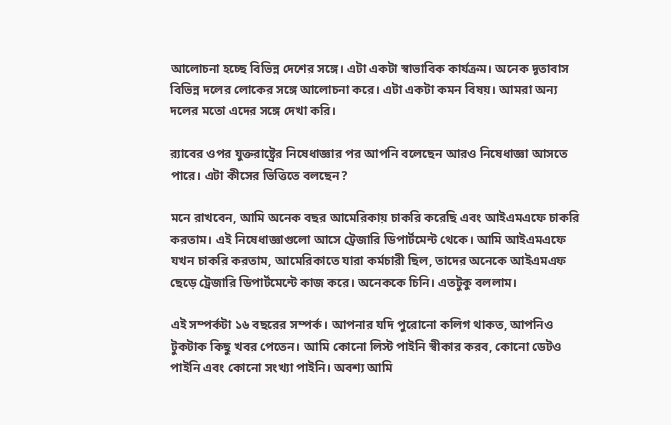আলোচনা হচ্ছে বিভিন্ন দেশের সঙ্গে। এটা একটা স্বাভাবিক কার্যক্রম। অনেক দূতাবাস বিভিন্ন দলের লোকের সঙ্গে আলোচনা করে। এটা একটা কমন বিষয়। আমরা অন্য দলের মতো এদের সঙ্গে দেখা করি।

র‌্যাবের ওপর যুক্তরাষ্ট্রের নিষেধাজ্ঞার পর আপনি বলেছেন আরও নিষেধাজ্ঞা আসতে পারে। এটা কীসের ভিত্তিতে বলছেন?

মনে রাখবেন, আমি অনেক বছর আমেরিকায় চাকরি করেছি এবং আইএমএফে চাকরি করতাম। এই নিষেধাজ্ঞাগুলো আসে ট্রেজারি ডিপার্টমেন্ট থেকে। আমি আইএমএফে যখন চাকরি করতাম, আমেরিকাতে যারা কর্মচারী ছিল, তাদের অনেকে আইএমএফ ছেড়ে ট্রেজারি ডিপার্টমেন্টে কাজ করে। অনেককে চিনি। এতটুকু বললাম।

এই সম্পর্কটা ১৬ বছরের সম্পর্ক। আপনার যদি পুরোনো কলিগ থাকত, আপনিও টুকটাক কিছু খবর পেতেন। আমি কোনো লিস্ট পাইনি স্বীকার করব, কোনো ডেটও পাইনি এবং কোনো সংখ্যা পাইনি। অবশ্য আমি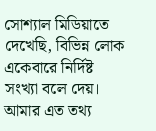সোশ্যাল মিডিয়াতে দেখেছি, বিভিন্ন লোক একেবারে নির্দিষ্ট সংখ্যা বলে দেয়। আমার এত তথ্য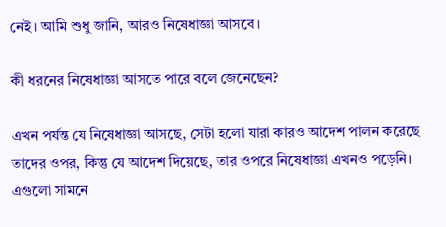নেই। আমি শুধু জানি, আরও নিষেধাজ্ঞা আসবে।

কী ধরনের নিষেধাজ্ঞা আসতে পারে বলে জেনেছেন?

এখন পর্যন্ত যে নিষেধাজ্ঞা আসছে, সেটা হলো যারা কারও আদেশ পালন করেছে তাদের ওপর, কিন্তু যে আদেশ দিয়েছে, তার ওপরে নিষেধাজ্ঞা এখনও পড়েনি। এগুলো সামনে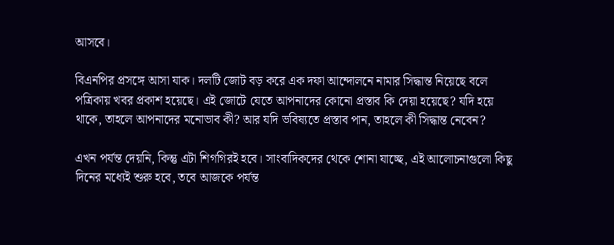আসবে।

বিএনপির প্রসঙ্গে আসা যাক। দলটি জোট বড় করে এক দফা আন্দোলনে নামার সিদ্ধান্ত নিয়েছে বলে পত্রিকায় খবর প্রকাশ হয়েছে। এই জোটে যেতে আপনাদের কোনো প্রস্তাব কি দেয়া হয়েছে? যদি হয়ে থাকে, তাহলে আপনাদের মনোভাব কী? আর যদি ভবিষ্যতে প্রস্তাব পান, তাহলে কী সিদ্ধান্ত নেবেন?

এখন পর্যন্ত দেয়নি, কিন্তু এটা শিগগিরই হবে। সাংবাদিকদের থেকে শোনা যাচ্ছে, এই আলোচনাগুলো কিছু দিনের মধ্যেই শুরু হবে, তবে আজকে পর্যন্ত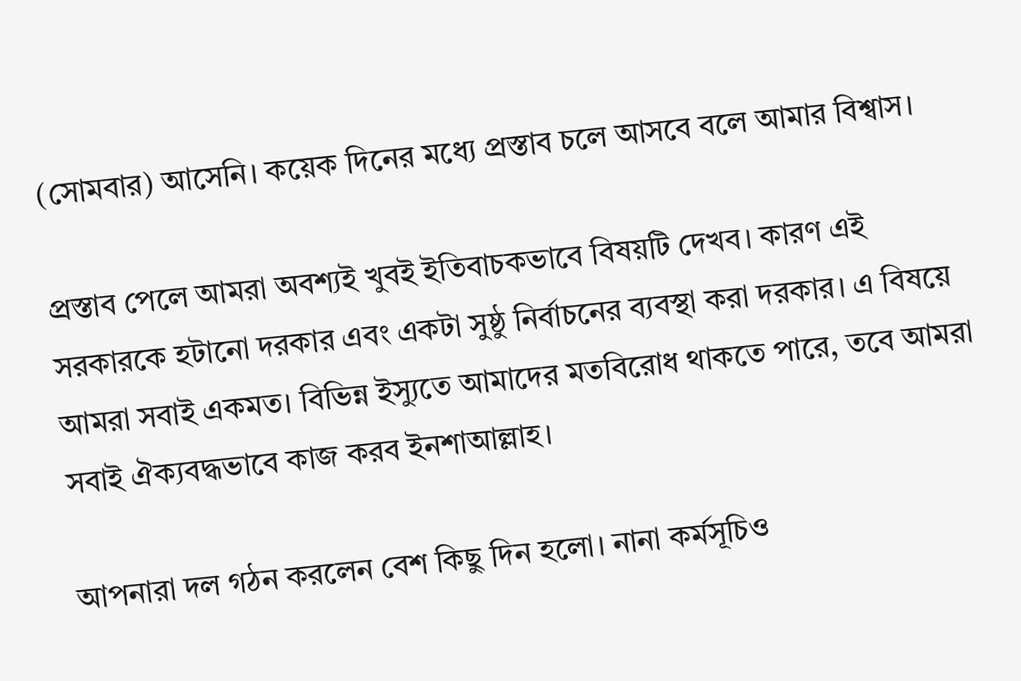(সোমবার) আসেনি। কয়েক দিনের মধ্যে প্রস্তাব চলে আসবে বলে আমার বিশ্বাস।

প্রস্তাব পেলে আমরা অবশ্যই খুবই ইতিবাচকভাবে বিষয়টি দেখব। কারণ এই সরকারকে হটানো দরকার এবং একটা সুষ্ঠু নির্বাচনের ব্যবস্থা করা দরকার। এ বিষয়ে আমরা সবাই একমত। বিভিন্ন ইস্যুতে আমাদের মতবিরোধ থাকতে পারে, তবে আমরা সবাই ঐক্যবদ্ধভাবে কাজ করব ইনশাআল্লাহ।

আপনারা দল গঠন করলেন বেশ কিছু দিন হলো। নানা কর্মসূচিও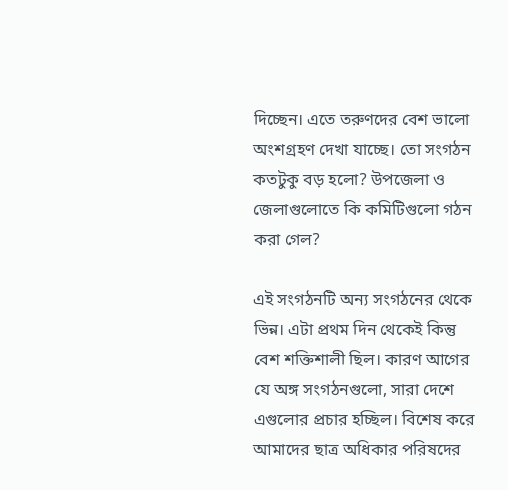দিচ্ছেন। এতে তরুণদের বেশ ভালো অংশগ্রহণ দেখা যাচ্ছে। তো সংগঠন কতটুকু বড় হলো? উপজেলা ও জেলাগুলোতে কি কমিটিগুলো গঠন করা গেল?

এই সংগঠনটি অন্য সংগঠনের থেকে ভিন্ন। এটা প্রথম দিন থেকেই কিন্তু বেশ শক্তিশালী ছিল। কারণ আগের যে অঙ্গ সংগঠনগুলো, সারা দেশে এগুলোর প্রচার হচ্ছিল। বিশেষ করে আমাদের ছাত্র অধিকার পরিষদের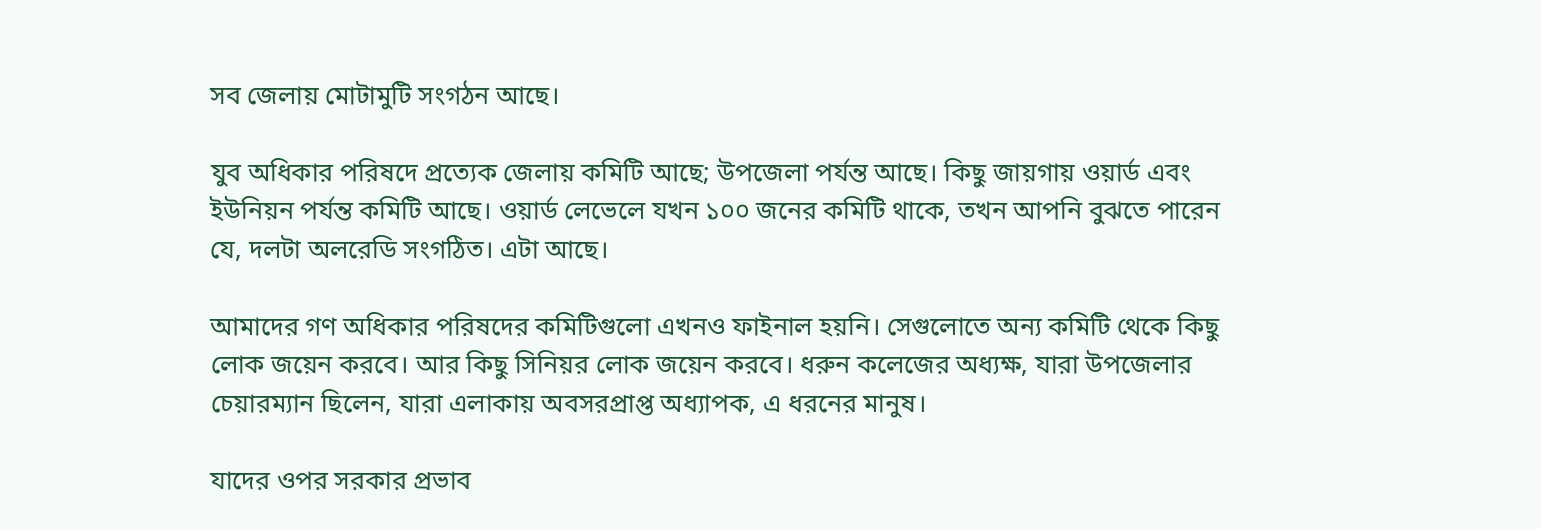সব জেলায় মোটামুটি সংগঠন আছে।

যুব অধিকার পরিষদে প্রত্যেক জেলায় কমিটি আছে; উপজেলা পর্যন্ত আছে। কিছু জায়গায় ওয়ার্ড এবং ইউনিয়ন পর্যন্ত কমিটি আছে। ওয়ার্ড লেভেলে যখন ১০০ জনের কমিটি থাকে, তখন আপনি বুঝতে পারেন যে, দলটা অলরেডি সংগঠিত। এটা আছে।

আমাদের গণ অধিকার পরিষদের কমিটিগুলো এখনও ফাইনাল হয়নি। সেগুলোতে অন্য কমিটি থেকে কিছু লোক জয়েন করবে। আর কিছু সিনিয়র লোক জয়েন করবে। ধরুন কলেজের অধ্যক্ষ, যারা উপজেলার চেয়ারম্যান ছিলেন, যারা এলাকায় অবসরপ্রাপ্ত অধ্যাপক, এ ধরনের মানুষ।

যাদের ওপর সরকার প্রভাব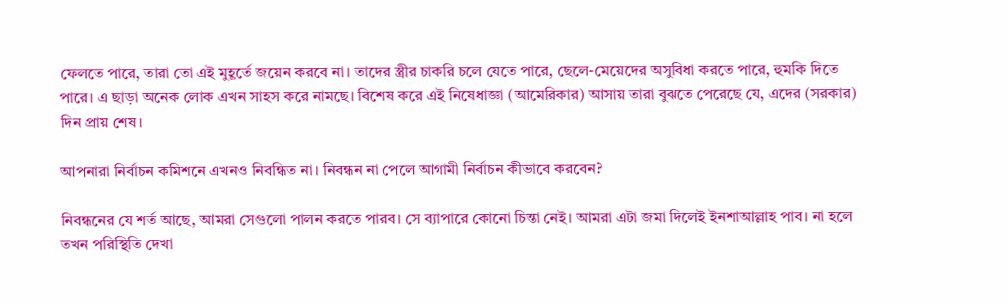ফেলতে পারে, তারা তো এই মুহূর্তে জয়েন করবে না। তাদের স্ত্রীর চাকরি চলে যেতে পারে, ছেলে-মেয়েদের অসুবিধা করতে পারে, হুমকি দিতে পারে। এ ছাড়া অনেক লোক এখন সাহস করে নামছে। বিশেষ করে এই নিষেধাজ্ঞা (আমেরিকার) আসায় তারা বুঝতে পেরেছে যে, এদের (সরকার) দিন প্রায় শেষ।

আপনারা নির্বাচন কমিশনে এখনও নিবন্ধিত না। নিবন্ধন না পেলে আগামী নির্বাচন কীভাবে করবেন?

নিবন্ধনের যে শর্ত আছে, আমরা সেগুলো পালন করতে পারব। সে ব্যাপারে কোনো চিন্তা নেই। আমরা এটা জমা দিলেই ইনশাআল্লাহ পাব। না হলে তখন পরিস্থিতি দেখা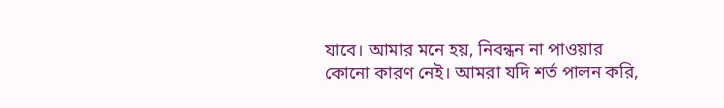যাবে। আমার মনে হয়, নিবন্ধন না পাওয়ার কোনো কারণ নেই। আমরা যদি শর্ত পালন করি,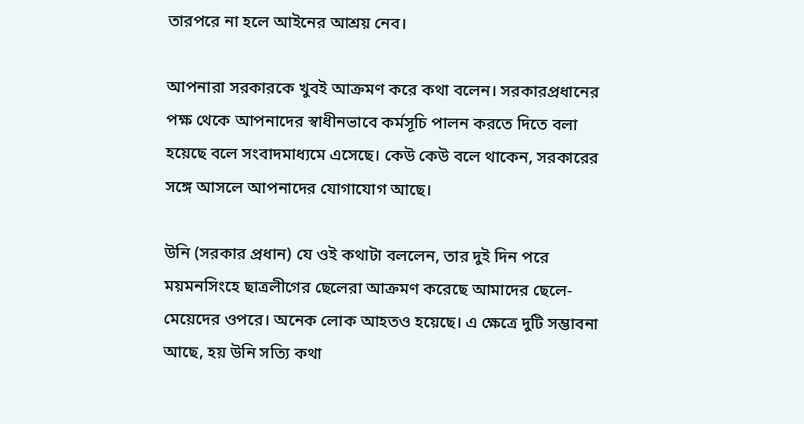তারপরে না হলে আইনের আশ্রয় নেব।

আপনারা সরকারকে খুবই আক্রমণ করে কথা বলেন। সরকারপ্রধানের পক্ষ থেকে আপনাদের স্বাধীনভাবে কর্মসূচি পালন করতে দিতে বলা হয়েছে বলে সংবাদমাধ্যমে এসেছে। কেউ কেউ বলে থাকেন, সরকারের সঙ্গে আসলে আপনাদের যোগাযোগ আছে।

উনি (সরকার প্রধান) যে ওই কথাটা বললেন, তার দুই দিন পরে ময়মনসিংহে ছাত্রলীগের ছেলেরা আক্রমণ করেছে আমাদের ছেলে-মেয়েদের ওপরে। অনেক লোক আহতও হয়েছে। এ ক্ষেত্রে দুটি সম্ভাবনা আছে, হয় উনি সত্যি কথা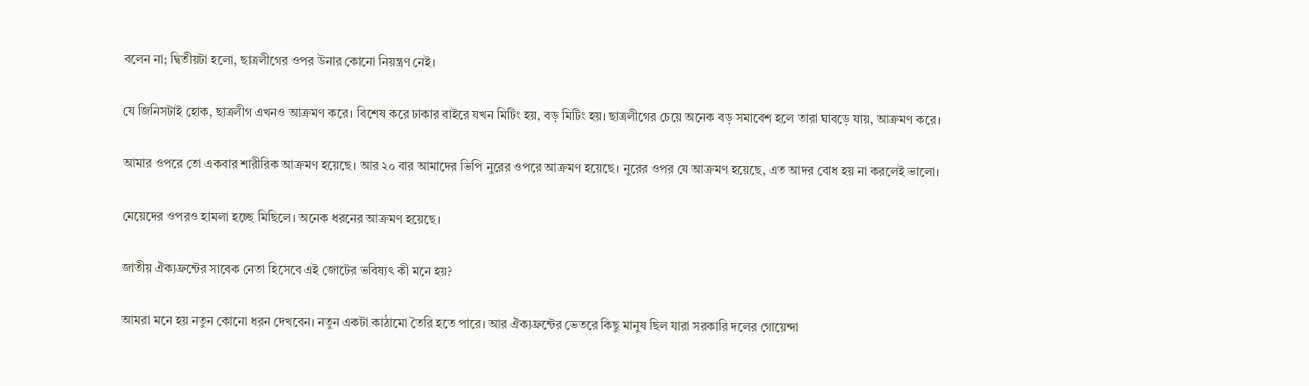বলেন না; দ্বিতীয়টা হলো, ছাত্রলীগের ওপর উনার কোনো নিয়ন্ত্রণ নেই।

যে জিনিসটাই হোক, ছাত্রলীগ এখনও আক্রমণ করে। বিশেষ করে ঢাকার বাইরে যখন মিটিং হয়, বড় মিটিং হয়। ছাত্রলীগের চেয়ে অনেক বড় সমাবেশ হলে তারা ঘাবড়ে যায়, আক্রমণ করে।

আমার ওপরে তো একবার শারীরিক আক্রমণ হয়েছে। আর ২০ বার আমাদের ভিপি নুরের ওপরে আক্রমণ হয়েছে। নুরের ওপর যে আক্রমণ হয়েছে, এত আদর বোধ হয় না করলেই ভালো।

মেয়েদের ওপরও হামলা হচ্ছে মিছিলে। অনেক ধরনের আক্রমণ হয়েছে।

জাতীয় ঐক্যফ্রন্টের সাবেক নেতা হিসেবে এই জোটের ভবিষ্যৎ কী মনে হয়?

আমরা মনে হয় নতুন কোনো ধরন দেখবেন। নতুন একটা কাঠামো তৈরি হতে পারে। আর ঐক্যফ্রন্টের ভেতরে কিছু মানুষ ছিল যারা সরকারি দলের গোয়েন্দা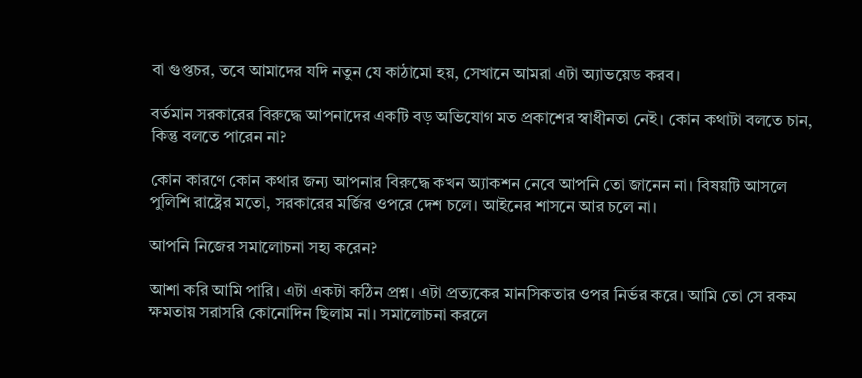বা গুপ্তচর, তবে আমাদের যদি নতুন যে কাঠামো হয়, সেখানে আমরা এটা অ্যাভয়েড করব।

বর্তমান সরকারের বিরুদ্ধে আপনাদের একটি বড় অভিযোগ মত প্রকাশের স্বাধীনতা নেই। কোন কথাটা বলতে চান, কিন্তু বলতে পারেন না?

কোন কারণে কোন কথার জন্য আপনার বিরুদ্ধে কখন অ্যাকশন নেবে আপনি তো জানেন না। বিষয়টি আসলে পুলিশি রাষ্ট্রের মতো, সরকারের মর্জির ওপরে দেশ চলে। আইনের শাসনে আর চলে না।

আপনি নিজের সমালোচনা সহ্য করেন?

আশা করি আমি পারি। এটা একটা কঠিন প্রশ্ন। এটা প্রত্যকের মানসিকতার ওপর নির্ভর করে। আমি তো সে রকম ক্ষমতায় সরাসরি কোনোদিন ছিলাম না। সমালোচনা করলে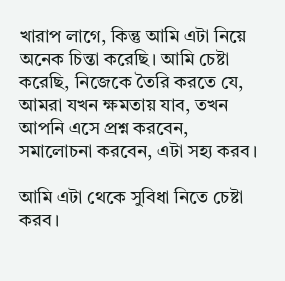খারাপ লাগে, কিন্তু আমি এটা নিয়ে অনেক চিন্তা করেছি। আমি চেষ্টা করেছি, নিজেকে তৈরি করতে যে, আমরা যখন ক্ষমতায় যাব, তখন আপনি এসে প্রশ্ন করবেন, সমালোচনা করবেন, এটা সহ্য করব।

আমি এটা থেকে সুবিধা নিতে চেষ্টা করব।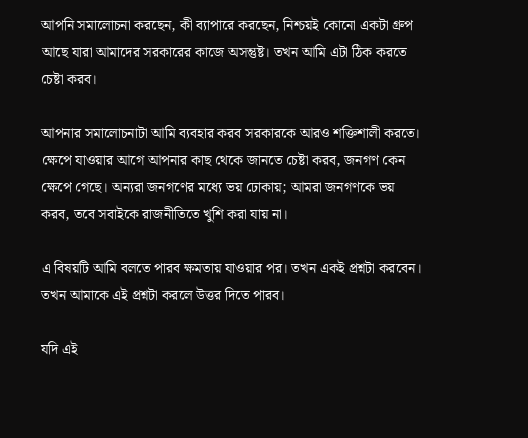আপনি সমালোচনা করছেন, কী ব্যাপারে করছেন, নিশ্চয়ই কোনো একটা গ্রুপ আছে যারা আমাদের সরকারের কাজে অসন্তুষ্ট। তখন আমি এটা ঠিক করতে চেষ্টা করব।

আপনার সমালোচনাটা আমি ব্যবহার করব সরকারকে আরও শক্তিশালী করতে। ক্ষেপে যাওয়ার আগে আপনার কাছ থেকে জানতে চেষ্টা করব, জনগণ কেন ক্ষেপে গেছে। অন্যরা জনগণের মধ্যে ভয় ঢোকায়; আমরা জনগণকে ভয় করব, তবে সবাইকে রাজনীতিতে খুশি করা যায় না।

এ বিষয়টি আমি বলতে পারব ক্ষমতায় যাওয়ার পর। তখন একই প্রশ্নটা করবেন। তখন আমাকে এই প্রশ্নটা করলে উত্তর দিতে পারব।

যদি এই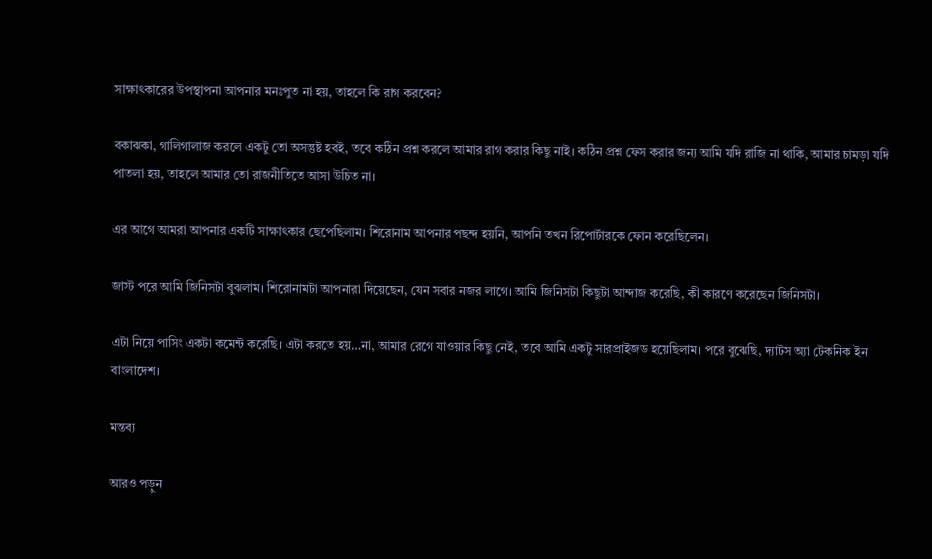সাক্ষাৎকারের উপস্থাপনা আপনার মনঃপুত না হয়, তাহলে কি রাগ করবেন?

বকাঝকা, গালিগালাজ করলে একটু তো অসন্তুষ্ট হবই, তবে কঠিন প্রশ্ন করলে আমার রাগ করার কিছু নাই। কঠিন প্রশ্ন ফেস করার জন্য আমি যদি রাজি না থাকি, আমার চামড়া যদি পাতলা হয়, তাহলে আমার তো রাজনীতিতে আসা উচিত না।

এর আগে আমরা আপনার একটি সাক্ষাৎকার ছেপেছিলাম। শিরোনাম আপনার পছন্দ হয়নি, আপনি তখন রিপোর্টারকে ফোন করেছিলেন।

জাস্ট পরে আমি জিনিসটা বুঝলাম। শিরোনামটা আপনারা দিয়েছেন, যেন সবার নজর লাগে। আমি জিনিসটা কিছুটা আন্দাজ করেছি, কী কারণে করেছেন জিনিসটা।

এটা নিয়ে পাসিং একটা কমেন্ট করেছি। এটা করতে হয়…না, আমার রেগে যাওয়ার কিছু নেই, তবে আমি একটু সারপ্রাইজড হয়েছিলাম। পরে বুঝেছি, দ্যাটস অ্যা টেকনিক ইন বাংলাদেশ।

মন্তব্য

আরও পড়ুন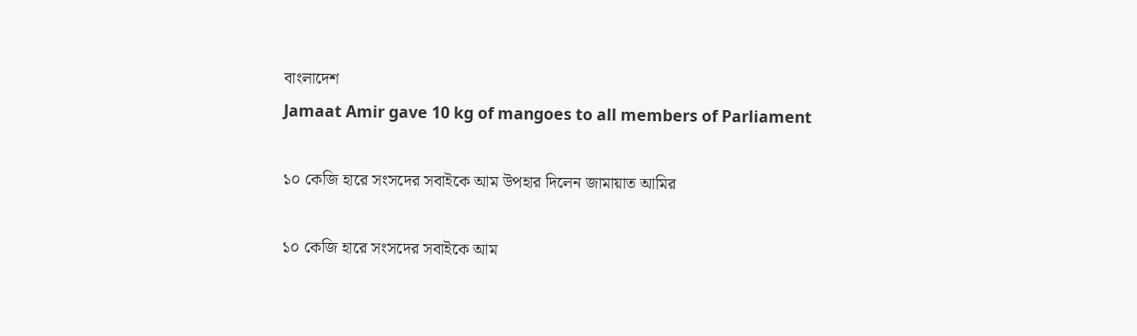বাংলাদেশ
Jamaat Amir gave 10 kg of mangoes to all members of Parliament

১০ কেজি হারে সংসদের সবাইকে আম উপহার দিলেন জামায়াত আমির

১০ কেজি হারে সংসদের সবাইকে আম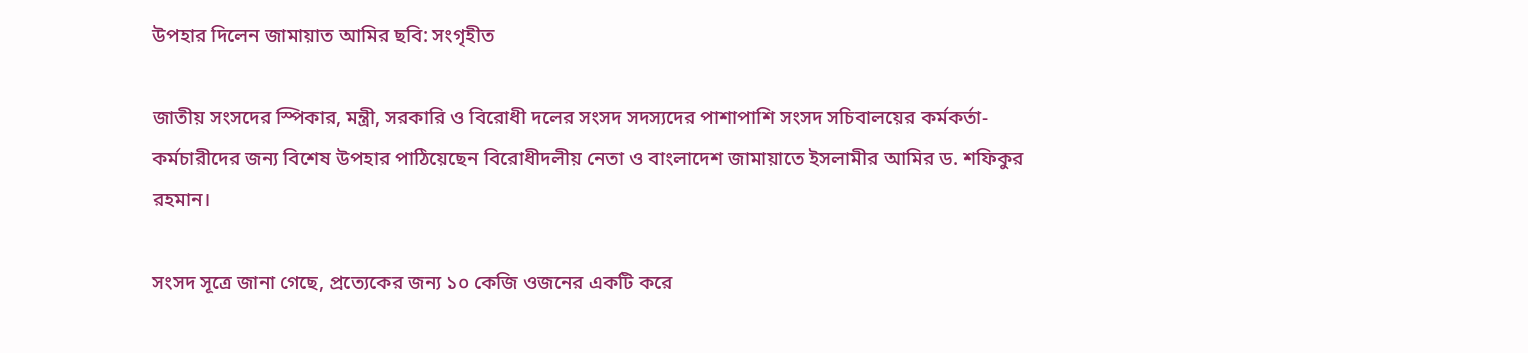উপহার দিলেন জামায়াত আমির ছবি: সংগৃহীত

জাতীয় সংসদের স্পিকার, মন্ত্রী, সরকারি ও বিরোধী দলের সংসদ সদস্যদের পাশাপাশি সংসদ সচিবালয়ের কর্মকর্তা-কর্মচারীদের জন্য বিশেষ উপহার পাঠিয়েছেন বিরোধীদলীয় নেতা ও বাংলাদেশ জামায়াতে ইসলামীর আমির ড. শফিকুর রহমান।

সংসদ সূত্রে জানা গেছে, প্রত্যেকের জন্য ১০ কেজি ওজনের একটি করে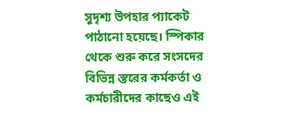সুদৃশ্য উপহার প্যাকেট পাঠানো হয়েছে। স্পিকার থেকে শুরু করে সংসদের বিভিন্ন স্তরের কর্মকর্তা ও কর্মচারীদের কাছেও এই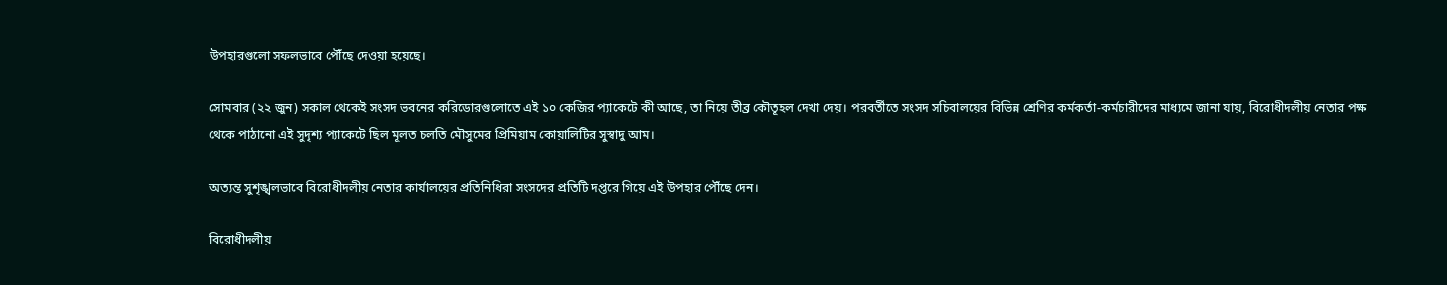উপহারগুলো সফলভাবে পৌঁছে দেওয়া হয়েছে।

সোমবার (২২ জুন) সকাল থেকেই সংসদ ভবনের করিডোরগুলোতে এই ১০ কেজির প্যাকেটে কী আছে, তা নিয়ে তীব্র কৌতূহল দেখা দেয়। পরবর্তীতে সংসদ সচিবালয়ের বিভিন্ন শ্রেণির কর্মকর্তা-কর্মচারীদের মাধ্যমে জানা যায়, বিরোধীদলীয় নেতার পক্ষ থেকে পাঠানো এই সুদৃশ্য প্যাকেটে ছিল মূলত চলতি মৌসুমের প্রিমিয়াম কোয়ালিটির সুস্বাদু আম।

অত্যন্ত সুশৃঙ্খলভাবে বিরোধীদলীয় নেতার কার্যালয়ের প্রতিনিধিরা সংসদের প্রতিটি দপ্তরে গিয়ে এই উপহার পৌঁছে দেন।

বিরোধীদলীয়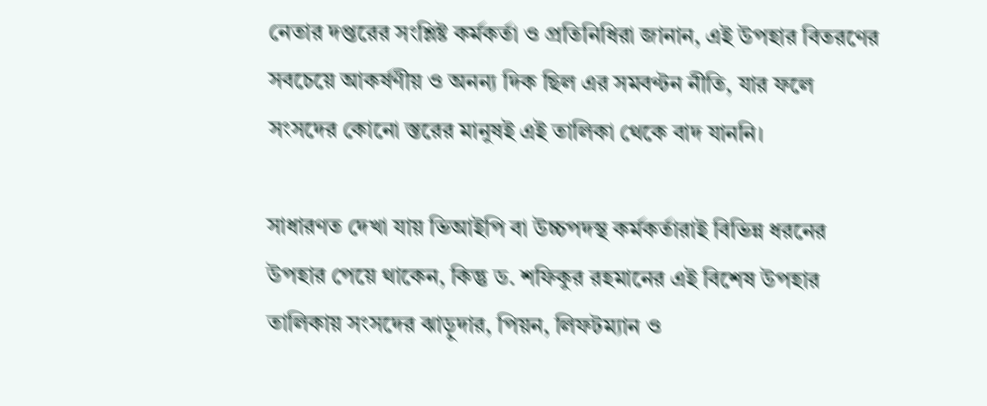নেতার দপ্তরের সংশ্লিষ্ট কর্মকর্তা ও প্রতিনিধিরা জানান, এই উপহার বিতরণের সবচেয়ে আকর্ষণীয় ও অনন্য দিক ছিল এর সমবণ্টন নীতি, যার ফলে সংসদের কোনো স্তরের মানুষই এই তালিকা থেকে বাদ যাননি।

সাধারণত দেখা যায় ভিআইপি বা উচ্চপদস্থ কর্মকর্তারাই বিভিন্ন ধরনের উপহার পেয়ে থাকেন, কিন্তু ড. শফিকুর রহমানের এই বিশেষ উপহার তালিকায় সংসদের ঝাড়ুদার, পিয়ন, লিফটম্যান ও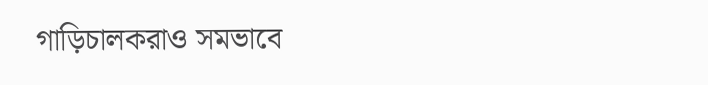গাড়িচালকরাও সমভাবে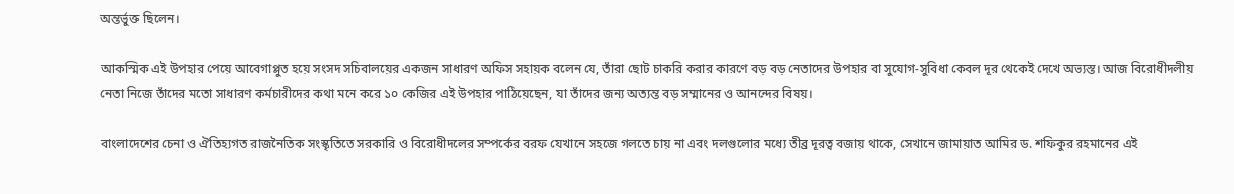অন্তর্ভুক্ত ছিলেন।

আকস্মিক এই উপহার পেয়ে আবেগাপ্লুত হয়ে সংসদ সচিবালয়ের একজন সাধারণ অফিস সহায়ক বলেন যে, তাঁরা ছোট চাকরি করার কারণে বড় বড় নেতাদের উপহার বা সুযোগ-সুবিধা কেবল দূর থেকেই দেখে অভ্যস্ত। আজ বিরোধীদলীয় নেতা নিজে তাঁদের মতো সাধারণ কর্মচারীদের কথা মনে করে ১০ কেজির এই উপহার পাঠিয়েছেন, যা তাঁদের জন্য অত্যন্ত বড় সম্মানের ও আনন্দের বিষয়।

বাংলাদেশের চেনা ও ঐতিহ্যগত রাজনৈতিক সংস্কৃতিতে সরকারি ও বিরোধীদলের সম্পর্কের বরফ যেখানে সহজে গলতে চায় না এবং দলগুলোর মধ্যে তীব্র দূরত্ব বজায় থাকে, সেখানে জামায়াত আমির ড. শফিকুর রহমানের এই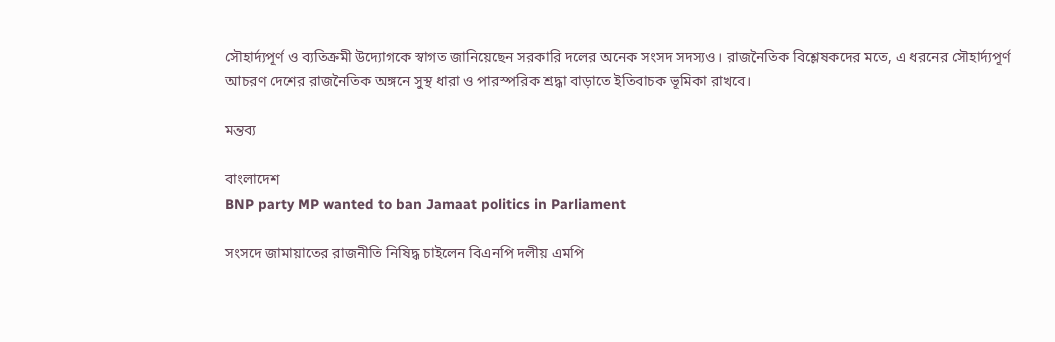সৌহার্দ্যপূর্ণ ও ব্যতিক্রমী উদ্যোগকে স্বাগত জানিয়েছেন সরকারি দলের অনেক সংসদ সদস্যও। রাজনৈতিক বিশ্লেষকদের মতে, এ ধরনের সৌহার্দ্যপূর্ণ আচরণ দেশের রাজনৈতিক অঙ্গনে সুস্থ ধারা ও পারস্পরিক শ্রদ্ধা বাড়াতে ইতিবাচক ভূমিকা রাখবে।

মন্তব্য

বাংলাদেশ
BNP party MP wanted to ban Jamaat politics in Parliament

সংসদে জামায়াতের রাজনীতি নিষিদ্ধ চাইলেন বিএনপি দলীয় এমপি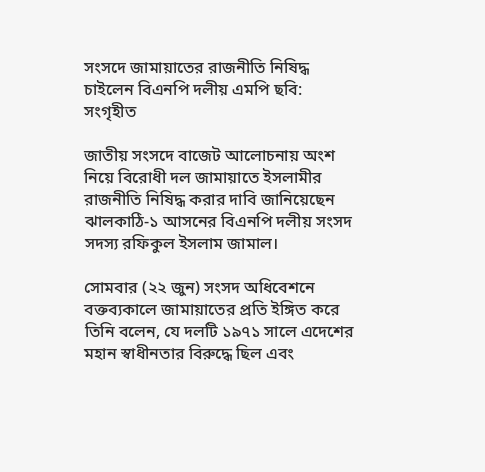সংসদে জামায়াতের রাজনীতি নিষিদ্ধ চাইলেন বিএনপি দলীয় এমপি ছবি: সংগৃহীত

জাতীয় সংসদে বাজেট আলোচনায় অংশ নিয়ে বিরোধী দল জামায়াতে ইসলামীর রাজনীতি নিষিদ্ধ করার দাবি জানিয়েছেন ঝালকাঠি-১ আসনের বিএনপি দলীয় সংসদ সদস্য রফিকুল ইসলাম জামাল।

সোমবার (২২ জুন) সংসদ অধিবেশনে বক্তব্যকালে জামায়াতের প্রতি ইঙ্গিত করে তিনি বলেন, যে দলটি ১৯৭১ সালে এদেশের মহান স্বাধীনতার বিরুদ্ধে ছিল এবং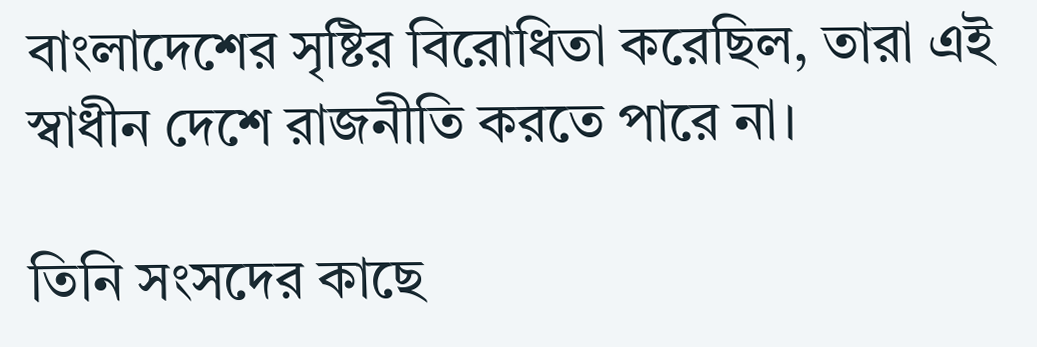বাংলাদেশের সৃষ্টির বিরোধিতা করেছিল, তারা এই স্বাধীন দেশে রাজনীতি করতে পারে না।

তিনি সংসদের কাছে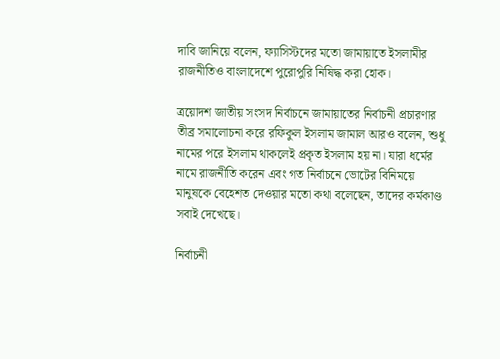দাবি জানিয়ে বলেন, ফ্যাসিস্টদের মতো জামায়াতে ইসলামীর রাজনীতিও বাংলাদেশে পুরোপুরি নিষিদ্ধ করা হোক।

ত্রয়োদশ জাতীয় সংসদ নির্বাচনে জামায়াতের নির্বাচনী প্রচারণার তীব্র সমালোচনা করে রফিকুল ইসলাম জামাল আরও বলেন, শুধু নামের পরে ইসলাম থাকলেই প্রকৃত ইসলাম হয় না। যারা ধর্মের নামে রাজনীতি করেন এবং গত নির্বাচনে ভোটের বিনিময়ে মানুষকে বেহেশত দেওয়ার মতো কথা বলেছেন, তাদের কর্মকাণ্ড সবাই দেখেছে।

নির্বাচনী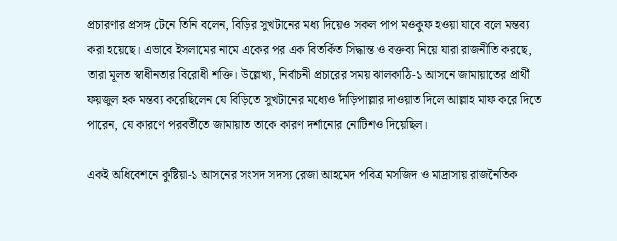প্রচারণার প্রসঙ্গ টেনে তিনি বলেন, বিড়ির সুখটানের মধ্য দিয়েও সকল পাপ মওকুফ হওয়া যাবে বলে মন্তব্য করা হয়েছে। এভাবে ইসলামের নামে একের পর এক বিতর্কিত সিদ্ধান্ত ও বক্তব্য নিয়ে যারা রাজনীতি করছে, তারা মূলত স্বাধীনতার বিরোধী শক্তি। উল্লেখ্য, নির্বাচনী প্রচারের সময় ঝালকাঠি-১ আসনে জামায়াতের প্রার্থী ফয়জুল হক মন্তব্য করেছিলেন যে বিড়িতে সুখটানের মধ্যেও দাঁড়িপাল্লার দাওয়াত দিলে আল্লাহ মাফ করে দিতে পারেন, যে কারণে পরবর্তীতে জামায়াত তাকে কারণ দর্শানোর নোটিশও দিয়েছিল।

একই অধিবেশনে কুষ্টিয়া-১ আসনের সংসদ সদস্য রেজা আহমেদ পবিত্র মসজিদ ও মাদ্রাসায় রাজনৈতিক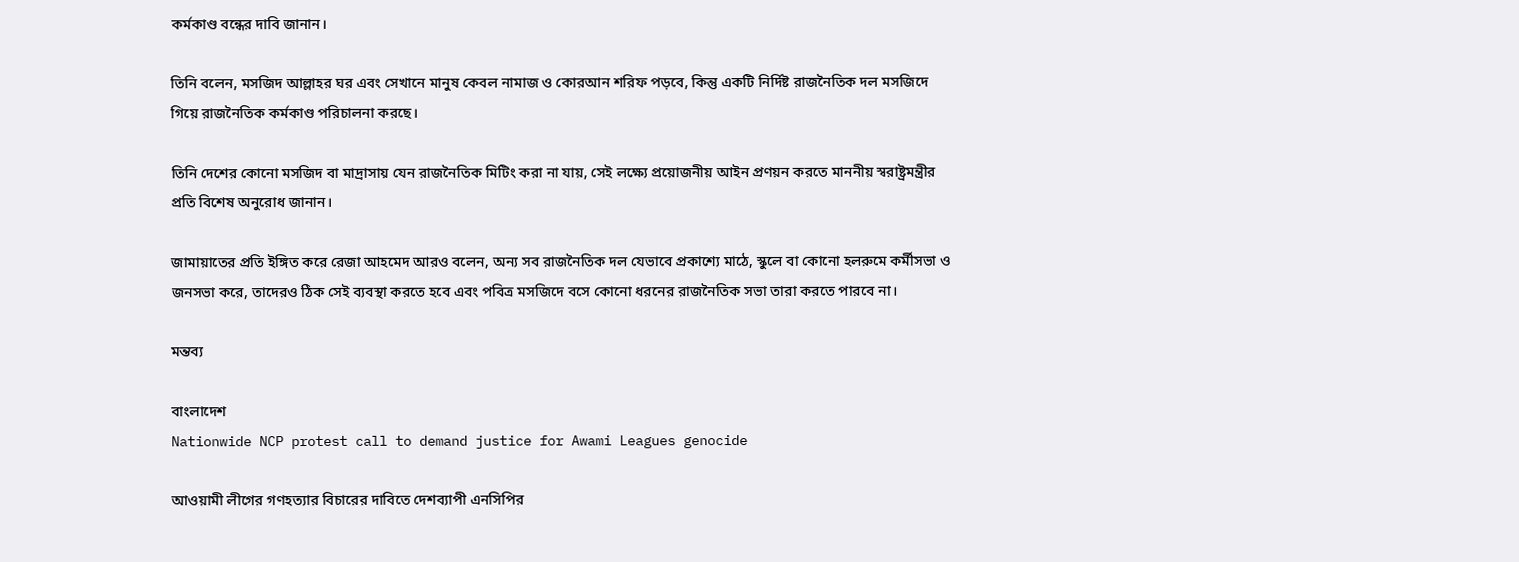কর্মকাণ্ড বন্ধের দাবি জানান।

তিনি বলেন, মসজিদ আল্লাহর ঘর এবং সেখানে মানুষ কেবল নামাজ ও কোরআন শরিফ পড়বে, কিন্তু একটি নির্দিষ্ট রাজনৈতিক দল মসজিদে গিয়ে রাজনৈতিক কর্মকাণ্ড পরিচালনা করছে।

তিনি দেশের কোনো মসজিদ বা মাদ্রাসায় যেন রাজনৈতিক মিটিং করা না যায়, সেই লক্ষ্যে প্রয়োজনীয় আইন প্রণয়ন করতে মাননীয় স্বরাষ্ট্রমন্ত্রীর প্রতি বিশেষ অনুরোধ জানান।

জামায়াতের প্রতি ইঙ্গিত করে রেজা আহমেদ আরও বলেন, অন্য সব রাজনৈতিক দল যেভাবে প্রকাশ্যে মাঠে, স্কুলে বা কোনো হলরুমে কর্মীসভা ও জনসভা করে, তাদেরও ঠিক সেই ব্যবস্থা করতে হবে এবং পবিত্র মসজিদে বসে কোনো ধরনের রাজনৈতিক সভা তারা করতে পারবে না।

মন্তব্য

বাংলাদেশ
Nationwide NCP protest call to demand justice for Awami Leagues genocide

আওয়ামী লীগের গণহত্যার বিচারের দাবিতে দেশব্যাপী এনসিপির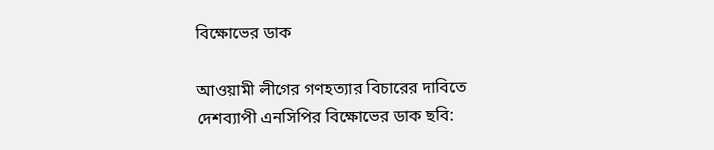বিক্ষোভের ডাক

আওয়ামী লীগের গণহত্যার বিচারের দাবিতে দেশব্যাপী এনসিপির বিক্ষোভের ডাক ছবি: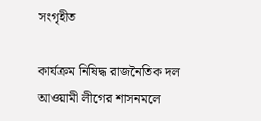সংগৃহীত

কার্যক্রম নিষিদ্ধ রাজনৈতিক দল আওয়ামী লীগের শাসনমলে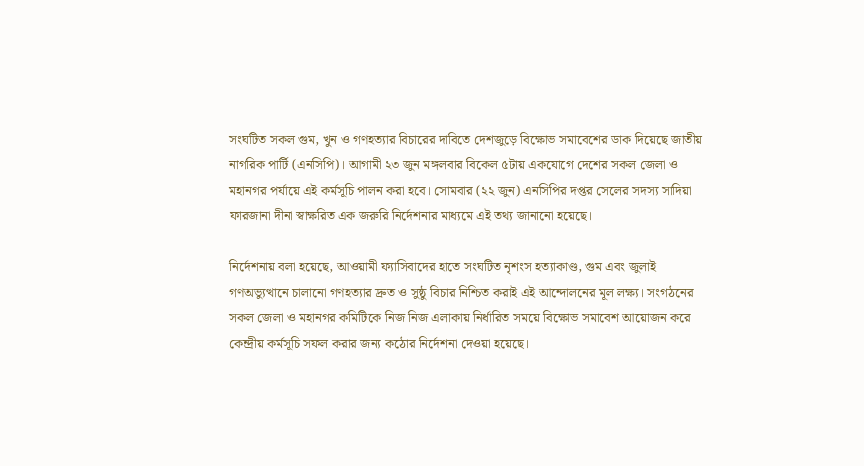সংঘটিত সকল গুম, খুন ও গণহত্যার বিচারের দাবিতে দেশজুড়ে বিক্ষোভ সমাবেশের ডাক দিয়েছে জাতীয় নাগরিক পার্টি (এনসিপি)। আগামী ২৩ জুন মঙ্গলবার বিকেল ৫টায় একযোগে দেশের সকল জেলা ও মহানগর পর্যায়ে এই কর্মসূচি পালন করা হবে। সোমবার (২২ জুন) এনসিপির দপ্তর সেলের সদস্য সাদিয়া ফারজানা দীনা স্বাক্ষরিত এক জরুরি নির্দেশনার মাধ্যমে এই তথ্য জানানো হয়েছে।

নির্দেশনায় বলা হয়েছে, আওয়ামী ফ্যাসিবাদের হাতে সংঘটিত নৃশংস হত্যাকাণ্ড, গুম এবং জুলাই গণঅভ্যুত্থানে চালানো গণহত্যার দ্রুত ও সুষ্ঠু বিচার নিশ্চিত করাই এই আন্দোলনের মূল লক্ষ্য। সংগঠনের সকল জেলা ও মহানগর কমিটিকে নিজ নিজ এলাকায় নির্ধারিত সময়ে বিক্ষোভ সমাবেশ আয়োজন করে কেন্দ্রীয় কর্মসূচি সফল করার জন্য কঠোর নির্দেশনা দেওয়া হয়েছে।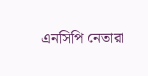এনসিপি নেতারা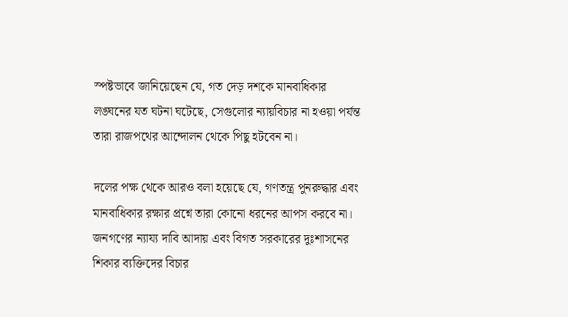স্পষ্টভাবে জানিয়েছেন যে, গত দেড় দশকে মানবাধিকার লঙ্ঘনের যত ঘটনা ঘটেছে, সেগুলোর ন্যায়বিচার না হওয়া পর্যন্ত তারা রাজপথের আন্দোলন থেকে পিছু হটবেন না।

দলের পক্ষ থেকে আরও বলা হয়েছে যে, গণতন্ত্র পুনরুদ্ধার এবং মানবাধিকার রক্ষার প্রশ্নে তারা কোনো ধরনের আপস করবে না। জনগণের ন্যায্য দাবি আদায় এবং বিগত সরকারের দুঃশাসনের শিকার ব্যক্তিদের বিচার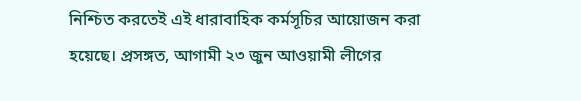নিশ্চিত করতেই এই ধারাবাহিক কর্মসূচির আয়োজন করা হয়েছে। প্রসঙ্গত, আগামী ২৩ জুন আওয়ামী লীগের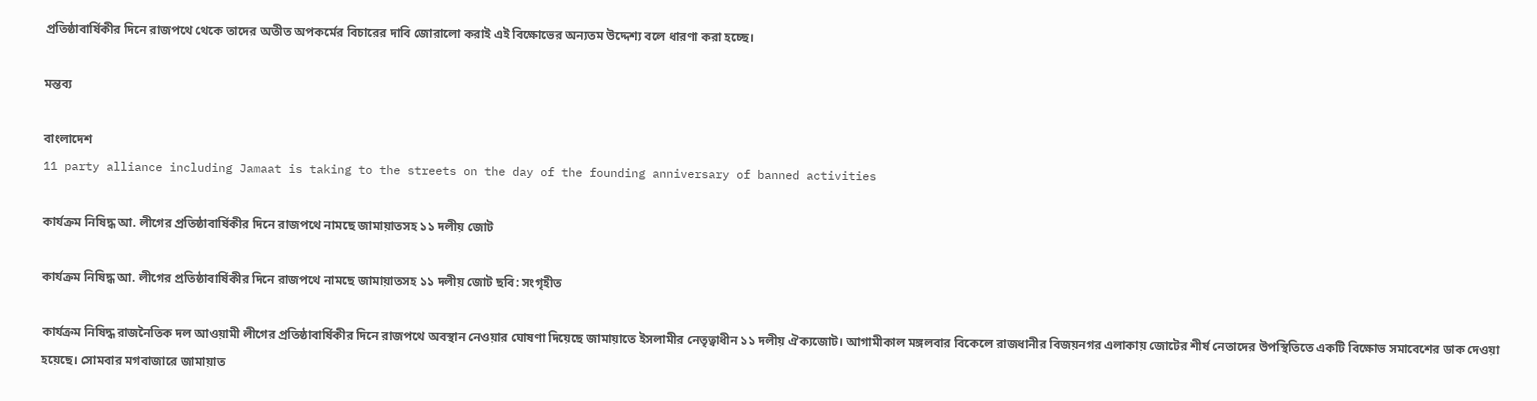প্রতিষ্ঠাবার্ষিকীর দিনে রাজপথে থেকে তাদের অতীত অপকর্মের বিচারের দাবি জোরালো করাই এই বিক্ষোভের অন্যতম উদ্দেশ্য বলে ধারণা করা হচ্ছে।

মন্তব্য

বাংলাদেশ
11 party alliance including Jamaat is taking to the streets on the day of the founding anniversary of banned activities

কার্যক্রম নিষিদ্ধ আ. লীগের প্রতিষ্ঠাবার্ষিকীর দিনে রাজপথে নামছে জামায়াতসহ ১১ দলীয় জোট

কার্যক্রম নিষিদ্ধ আ. লীগের প্রতিষ্ঠাবার্ষিকীর দিনে রাজপথে নামছে জামায়াতসহ ১১ দলীয় জোট ছবি: সংগৃহীত

কার্যক্রম নিষিদ্ধ রাজনৈতিক দল আওয়ামী লীগের প্রতিষ্ঠাবার্ষিকীর দিনে রাজপথে অবস্থান নেওয়ার ঘোষণা দিয়েছে জামায়াতে ইসলামীর নেতৃত্বাধীন ১১ দলীয় ঐক্যজোট। আগামীকাল মঙ্গলবার বিকেলে রাজধানীর বিজয়নগর এলাকায় জোটের শীর্ষ নেতাদের উপস্থিতিতে একটি বিক্ষোভ সমাবেশের ডাক দেওয়া হয়েছে। সোমবার মগবাজারে জামায়াত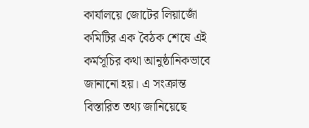কার্যালয়ে জোটের লিয়াজোঁ কমিটির এক বৈঠক শেষে এই কর্মসূচির কথা আনুষ্ঠানিকভাবে জানানো হয়। এ সংক্রান্ত বিস্তারিত তথ্য জানিয়েছে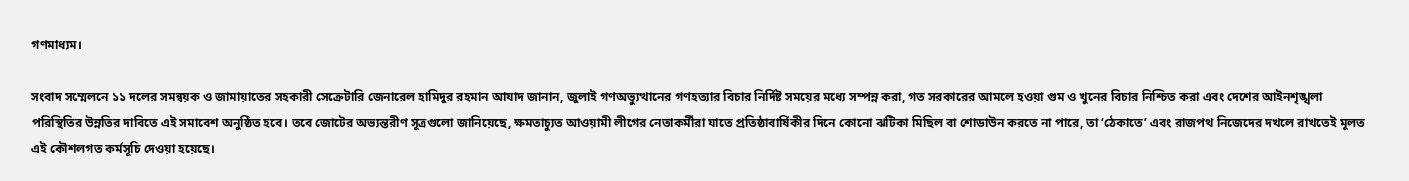গণমাধ্যম।

সংবাদ সম্মেলনে ১১ দলের সমন্বয়ক ও জামায়াতের সহকারী সেক্রেটারি জেনারেল হামিদুর রহমান আযাদ জানান, জুলাই গণঅভ্যুত্থানের গণহত্যার বিচার নির্দিষ্ট সময়ের মধ্যে সম্পন্ন করা, গত সরকারের আমলে হওয়া গুম ও খুনের বিচার নিশ্চিত করা এবং দেশের আইনশৃঙ্খলা পরিস্থিতির উন্নতির দাবিতে এই সমাবেশ অনুষ্ঠিত হবে। তবে জোটের অভ্যন্তরীণ সূত্রগুলো জানিয়েছে, ক্ষমতাচ্যুত আওয়ামী লীগের নেতাকর্মীরা যাতে প্রতিষ্ঠাবার্ষিকীর দিনে কোনো ঝটিকা মিছিল বা শোডাউন করতে না পারে, তা ‘ঠেকাতে’ এবং রাজপথ নিজেদের দখলে রাখতেই মূলত এই কৌশলগত কর্মসূচি দেওয়া হয়েছে।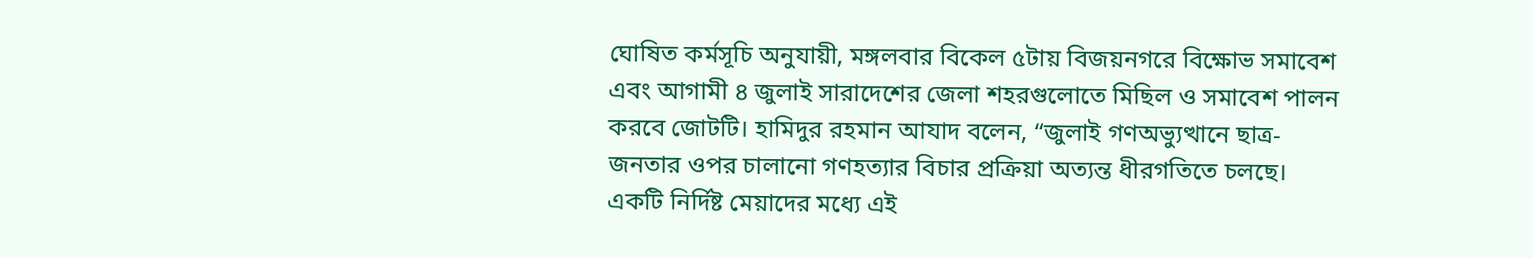ঘোষিত কর্মসূচি অনুযায়ী, মঙ্গলবার বিকেল ৫টায় বিজয়নগরে বিক্ষোভ সমাবেশ এবং আগামী ৪ জুলাই সারাদেশের জেলা শহরগুলোতে মিছিল ও সমাবেশ পালন করবে জোটটি। হামিদুর রহমান আযাদ বলেন, “জুলাই গণঅভ্যুত্থানে ছাত্র-জনতার ওপর চালানো গণহত্যার বিচার প্রক্রিয়া অত্যন্ত ধীরগতিতে চলছে। একটি নির্দিষ্ট মেয়াদের মধ্যে এই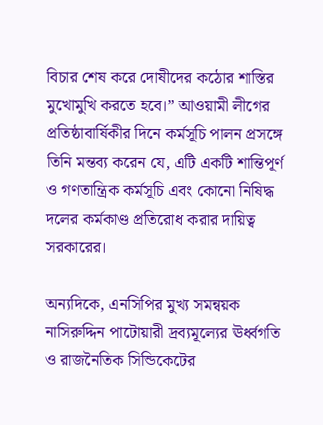বিচার শেষ করে দোষীদের কঠোর শাস্তির মুখোমুখি করতে হবে।” আওয়ামী লীগের প্রতিষ্ঠাবার্ষিকীর দিনে কর্মসূচি পালন প্রসঙ্গে তিনি মন্তব্য করেন যে, এটি একটি শান্তিপূর্ণ ও গণতান্ত্রিক কর্মসূচি এবং কোনো নিষিদ্ধ দলের কর্মকাণ্ড প্রতিরোধ করার দায়িত্ব সরকারের।

অন্যদিকে, এনসিপির মুখ্য সমন্বয়ক নাসিরুদ্দিন পাটোয়ারী দ্রব্যমূল্যের ঊর্ধ্বগতি ও রাজনৈতিক সিন্ডিকেটের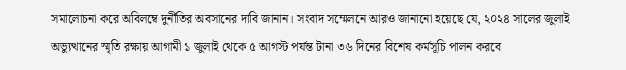সমালোচনা করে অবিলম্বে দুর্নীতির অবসানের দাবি জানান। সংবাদ সম্মেলনে আরও জানানো হয়েছে যে, ২০২৪ সালের জুলাই অভ্যুত্থানের স্মৃতি রক্ষায় আগামী ১ জুলাই থেকে ৫ আগস্ট পর্যন্ত টানা ৩৬ দিনের বিশেষ কর্মসূচি পালন করবে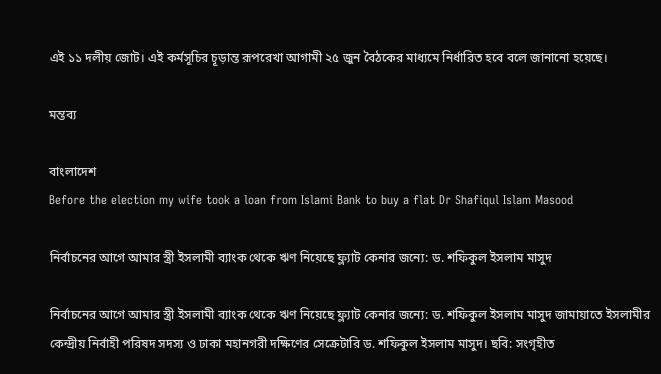এই ১১ দলীয় জোট। এই কর্মসূচির চূড়ান্ত রূপরেখা আগামী ২৫ জুন বৈঠকের মাধ্যমে নির্ধারিত হবে বলে জানানো হয়েছে।

মন্তব্য

বাংলাদেশ
Before the election my wife took a loan from Islami Bank to buy a flat Dr Shafiqul Islam Masood

নির্বাচনের আগে আমার স্ত্রী ইসলামী ব্যাংক থেকে ঋণ নিয়েছে ফ্ল্যাট কেনার জন্যে: ড. শফিকুল ইসলাম মাসুদ

নির্বাচনের আগে আমার স্ত্রী ইসলামী ব্যাংক থেকে ঋণ নিয়েছে ফ্ল্যাট কেনার জন্যে: ড. শফিকুল ইসলাম মাসুদ জামায়াতে ইসলামীর কেন্দ্রীয় নির্বাহী পরিষদ সদস্য ও ঢাকা মহানগরী দক্ষিণের সেক্রেটারি ড. শফিকুল ইসলাম মাসুদ। ছবি: সংগৃহীত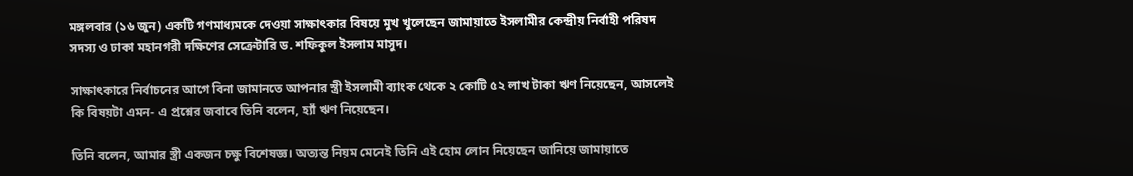মঙ্গলবার (১৬ জুন) একটি গণমাধ্যমকে দেওয়া সাক্ষাৎকার বিষয়ে মুখ খুলেছেন জামায়াতে ইসলামীর কেন্দ্রীয় নির্বাহী পরিষদ সদস্য ও ঢাকা মহানগরী দক্ষিণের সেক্রেটারি ড. শফিকুল ইসলাম মাসুদ।

সাক্ষাৎকারে নির্বাচনের আগে বিনা জামানতে আপনার স্ত্রী ইসলামী ব্যাংক থেকে ২ কোটি ৫২ লাখ টাকা ঋণ নিয়েছেন, আসলেই কি বিষয়টা এমন- এ প্রশ্নের জবাবে তিনি বলেন, হ্যাঁ ঋণ নিয়েছেন।

তিনি বলেন, আমার স্ত্রী একজন চক্ষু বিশেষজ্ঞ। অত্যন্ত নিয়ম মেনেই তিনি এই হোম লোন নিয়েছেন জানিয়ে জামায়াতে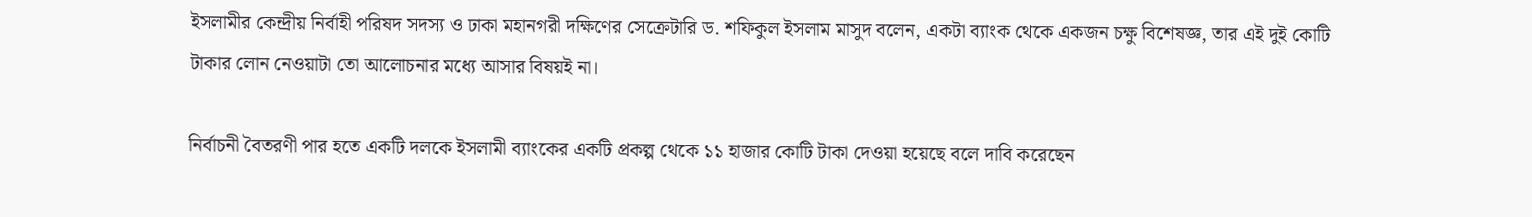ইসলামীর কেন্দ্রীয় নির্বাহী পরিষদ সদস্য ও ঢাকা মহানগরী দক্ষিণের সেক্রেটারি ড. শফিকুল ইসলাম মাসুদ বলেন, একটা ব্যাংক থেকে একজন চক্ষু বিশেষজ্ঞ, তার এই দুই কোটি টাকার লোন নেওয়াটা তো আলোচনার মধ্যে আসার বিষয়ই না।

নির্বাচনী বৈতরণী পার হতে একটি দলকে ইসলামী ব্যাংকের একটি প্রকল্প থেকে ১১ হাজার কোটি টাকা দেওয়া হয়েছে বলে দাবি করেছেন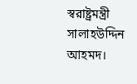স্বরাষ্ট্রমন্ত্রী সালাহউদ্দিন আহমদ।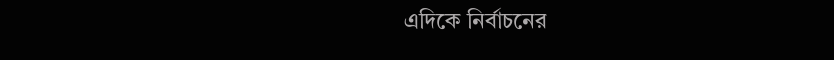এদিকে নির্বাচনের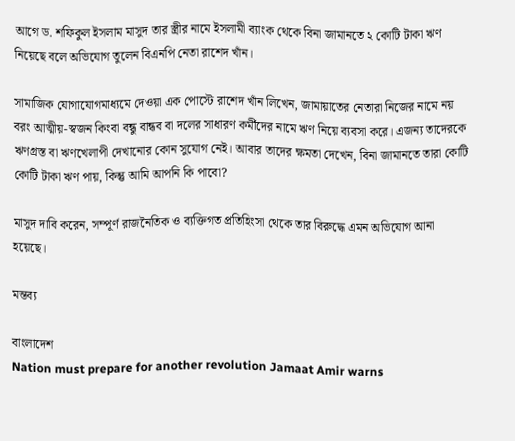আগে ড. শফিকুল ইসলাম মাসুদ তার স্ত্রীর নামে ইসলামী ব্যাংক থেকে বিনা জামানতে ২ কোটি টাকা ঋণ নিয়েছে বলে অভিযোগ তুলেন বিএনপি নেতা রাশেদ খাঁন।

সামাজিক যোগাযোগমাধ্যমে দেওয়া এক পোস্টে রাশেদ খাঁন লিখেন, জামায়াতের নেতারা নিজের নামে নয় বরং আত্মীয়-স্বজন কিংবা বন্ধু বান্ধব বা দলের সাধারণ কর্মীদের নামে ঋণ নিয়ে ব্যবসা করে। এজন্য তাদেরকে ঋণগ্রস্ত বা ঋণখেলাপী দেখানোর কোন সুযোগ নেই। আবার তাদের ক্ষমতা দেখেন, বিনা জামানতে তারা কোটি কোটি টাকা ঋণ পায়, কিন্তু আমি আপনি কি পাবো?

মাসুদ দাবি করেন, সম্পূর্ণ রাজনৈতিক ও ব্যক্তিগত প্রতিহিংসা থেকে তার বিরুদ্ধে এমন অভিযোগ আনা হয়েছে।

মন্তব্য

বাংলাদেশ
Nation must prepare for another revolution Jamaat Amir warns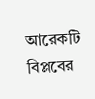আরেকটি বিপ্লবের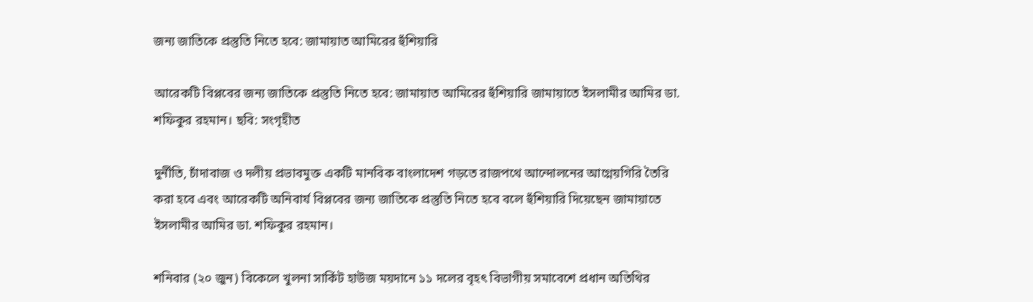জন্য জাতিকে প্রস্তুতি নিতে হবে: জামায়াত আমিরের হুঁশিয়ারি

আরেকটি বিপ্লবের জন্য জাতিকে প্রস্তুতি নিতে হবে: জামায়াত আমিরের হুঁশিয়ারি জামায়াতে ইসলামীর আমির ডা. শফিকুর রহমান। ছবি: সংগৃহীত

দুর্নীতি, চাঁদাবাজ ও দলীয় প্রভাবমুক্ত একটি মানবিক বাংলাদেশ গড়তে রাজপথে আন্দোলনের আগ্নেয়গিরি তৈরি করা হবে এবং আরেকটি অনিবার্য বিপ্লবের জন্য জাতিকে প্রস্তুতি নিতে হবে বলে হুঁশিয়ারি দিয়েছেন জামায়াতে ইসলামীর আমির ডা. শফিকুর রহমান।

শনিবার (২০ জুন) বিকেলে খুলনা সার্কিট হাউজ ময়দানে ১১ দলের বৃহৎ বিভাগীয় সমাবেশে প্রধান অতিথির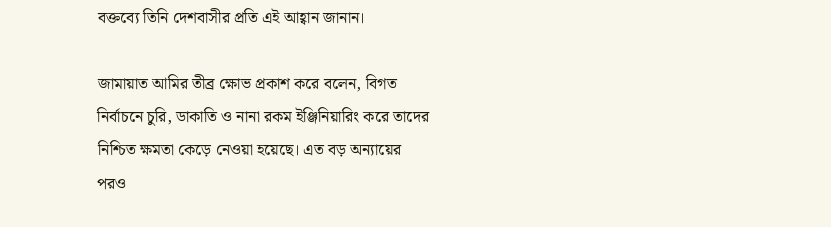বক্তব্যে তিনি দেশবাসীর প্রতি এই আহ্বান জানান।

জামায়াত আমির তীব্র ক্ষোভ প্রকাশ করে বলেন, বিগত নির্বাচনে চুরি, ডাকাতি ও নানা রকম ইঞ্জিনিয়ারিং করে তাদের নিশ্চিত ক্ষমতা কেড়ে নেওয়া হয়েছে। এত বড় অন্যায়ের পরও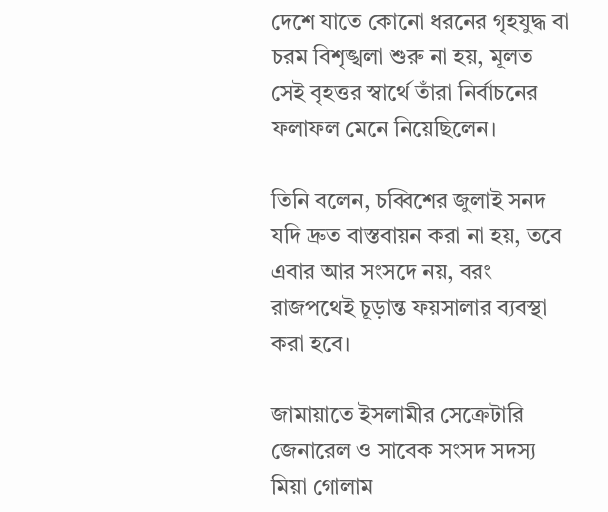দেশে যাতে কোনো ধরনের গৃহযুদ্ধ বা চরম বিশৃঙ্খলা শুরু না হয়, মূলত সেই বৃহত্তর স্বার্থে তাঁরা নির্বাচনের ফলাফল মেনে নিয়েছিলেন।

তিনি বলেন, চব্বিশের জুলাই সনদ যদি দ্রুত বাস্তবায়ন করা না হয়, তবে এবার আর সংসদে নয়, বরং রাজপথেই চূড়ান্ত ফয়সালার ব্যবস্থা করা হবে।

জামায়াতে ইসলামীর সেক্রেটারি জেনারেল ও সাবেক সংসদ সদস্য মিয়া গোলাম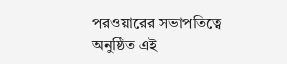পরওয়ারের সভাপতিত্বে অনুষ্ঠিত এই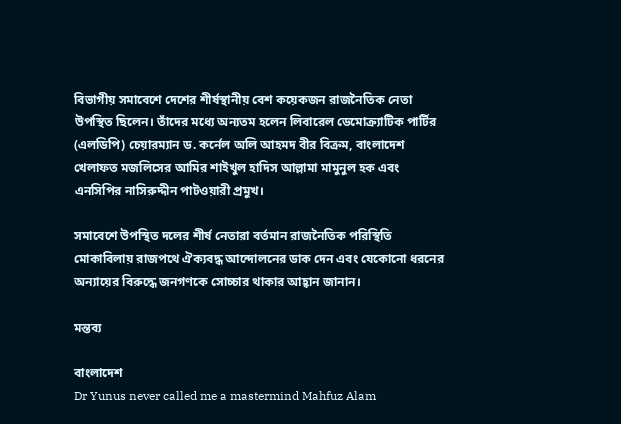বিভাগীয় সমাবেশে দেশের শীর্ষস্থানীয় বেশ কয়েকজন রাজনৈতিক নেতা উপস্থিত ছিলেন। তাঁদের মধ্যে অন্যতম হলেন লিবারেল ডেমোক্র্যাটিক পার্টির (এলডিপি) চেয়ারম্যান ড. কর্নেল অলি আহমদ বীর বিক্রম, বাংলাদেশ খেলাফত মজলিসের আমির শাইখুল হাদিস আল্লামা মামুনুল হক এবং এনসিপির নাসিরুদ্দীন পাটওয়ারী প্রমুখ।

সমাবেশে উপস্থিত দলের শীর্ষ নেতারা বর্তমান রাজনৈতিক পরিস্থিতি মোকাবিলায় রাজপথে ঐক্যবদ্ধ আন্দোলনের ডাক দেন এবং যেকোনো ধরনের অন্যায়ের বিরুদ্ধে জনগণকে সোচ্চার থাকার আহ্বান জানান।

মন্তব্য

বাংলাদেশ
Dr Yunus never called me a mastermind Mahfuz Alam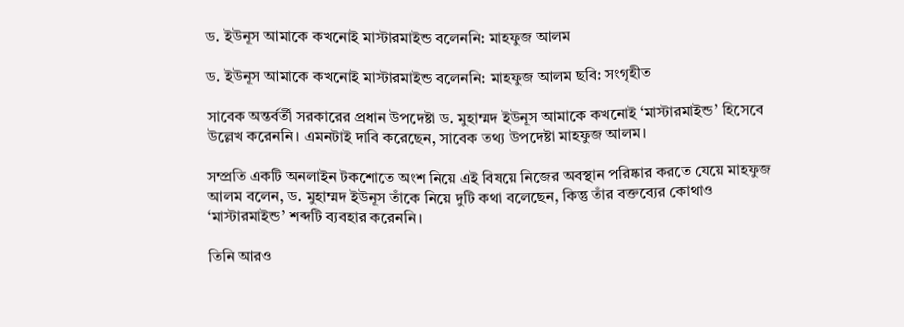ড. ইউনূস আমাকে কখনোই মাস্টারমাইন্ড বলেননি: মাহফুজ আলম

ড. ইউনূস আমাকে কখনোই মাস্টারমাইন্ড বলেননি: মাহফুজ আলম ছবি: সংগৃহীত

সাবেক অন্তর্বর্তী সরকারের প্রধান উপদেষ্টা ড. মুহাম্মদ ইউনূস আমাকে কখনোই ‘মাস্টারমাইন্ড’ হিসেবে উল্লেখ করেননি। এমনটাই দাবি করেছেন, সাবেক তথ্য উপদেষ্টা মাহফুজ আলম।

সম্প্রতি একটি অনলাইন টকশোতে অংশ নিয়ে এই বিষয়ে নিজের অবস্থান পরিষ্কার করতে যেয়ে মাহফুজ আলম বলেন, ড. মুহাম্মদ ইউনূস তাঁকে নিয়ে দুটি কথা বলেছেন, কিন্তু তাঁর বক্তব্যের কোথাও ‘মাস্টারমাইন্ড’ শব্দটি ব্যবহার করেননি।

তিনি আরও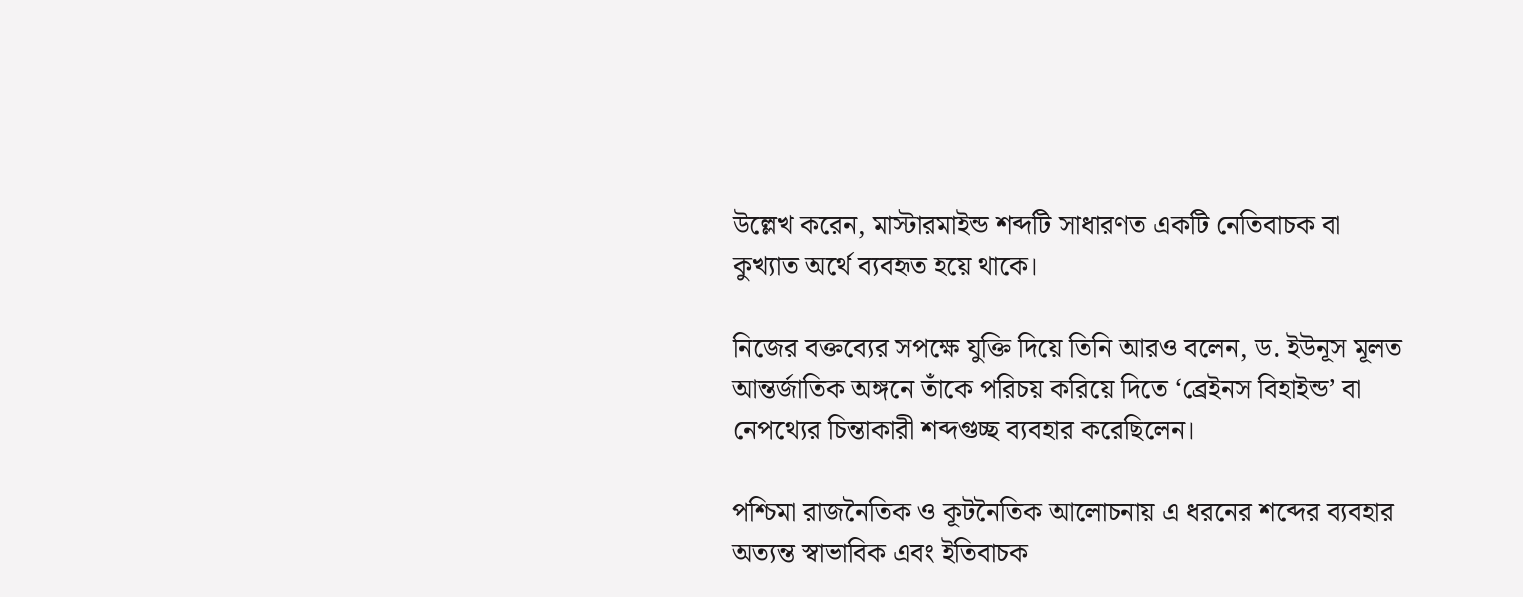উল্লেখ করেন, মাস্টারমাইন্ড শব্দটি সাধারণত একটি নেতিবাচক বা কুখ্যাত অর্থে ব্যবহৃত হয়ে থাকে।

নিজের বক্তব্যের সপক্ষে যুক্তি দিয়ে তিনি আরও বলেন, ড. ইউনূস মূলত আন্তর্জাতিক অঙ্গনে তাঁকে পরিচয় করিয়ে দিতে ‘ব্রেইনস বিহাইন্ড’ বা নেপথ্যের চিন্তাকারী শব্দগুচ্ছ ব্যবহার করেছিলেন।

পশ্চিমা রাজনৈতিক ও কূটনৈতিক আলোচনায় এ ধরনের শব্দের ব্যবহার অত্যন্ত স্বাভাবিক এবং ইতিবাচক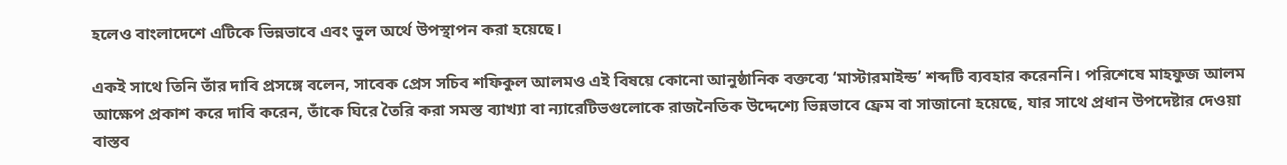হলেও বাংলাদেশে এটিকে ভিন্নভাবে এবং ভুল অর্থে উপস্থাপন করা হয়েছে।

একই সাথে তিনি তাঁর দাবি প্রসঙ্গে বলেন, সাবেক প্রেস সচিব শফিকুল আলমও এই বিষয়ে কোনো আনুষ্ঠানিক বক্তব্যে ‘মাস্টারমাইন্ড’ শব্দটি ব্যবহার করেননি। পরিশেষে মাহফুজ আলম আক্ষেপ প্রকাশ করে দাবি করেন, তাঁকে ঘিরে তৈরি করা সমস্ত ব্যাখ্যা বা ন্যারেটিভগুলোকে রাজনৈতিক উদ্দেশ্যে ভিন্নভাবে ফ্রেম বা সাজানো হয়েছে, যার সাথে প্রধান উপদেষ্টার দেওয়া বাস্তব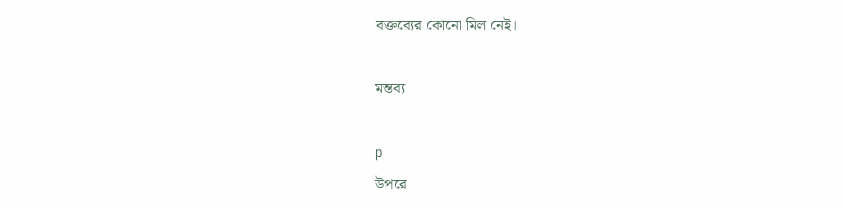বক্তব্যের কোনো মিল নেই।

মন্তব্য

p
উপরে